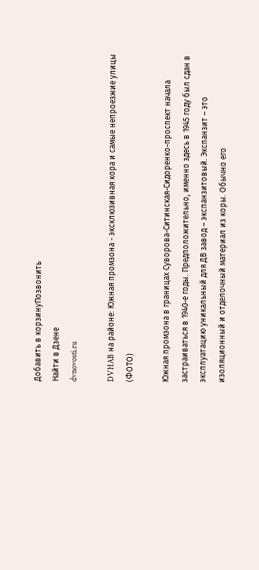Добавить в корзинуПозвонить
Найти в Дзене
dvnovosti.ru

DVHAB на районе: Южная промзона - эксклюзивная кора и самые непроезжие улицы (ФОТО)

Южная промзона в границах Суворова-Ситинская-Сидоренко-проспект начала застраиваться в 1940-е годы. Предположительно, именно здесь в 1945 году был сдан в эксплуатацию уникальный для ДВ завод – экспанзитовый. Экспанзит – это изоляционный и отделочный материал из коры. Обычно его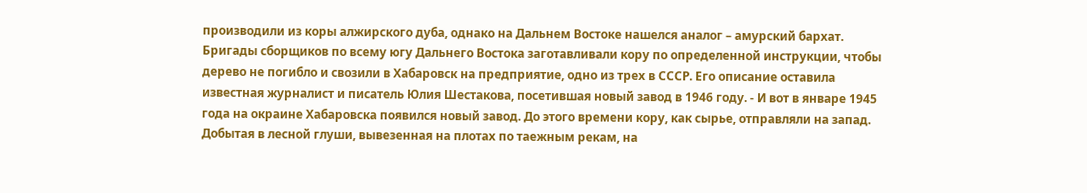производили из коры алжирского дуба, однако на Дальнем Востоке нашелся аналог – амурский бархат. Бригады сборщиков по всему югу Дальнего Востока заготавливали кору по определенной инструкции, чтобы дерево не погибло и свозили в Хабаровск на предприятие, одно из трех в СССР. Его описание оставила известная журналист и писатель Юлия Шестакова, посетившая новый завод в 1946 году. - И вот в январе 1945 года на окраине Хабаровска появился новый завод. До этого времени кору, как сырье, отправляли на запад. Добытая в лесной глуши, вывезенная на плотах по таежным рекам, на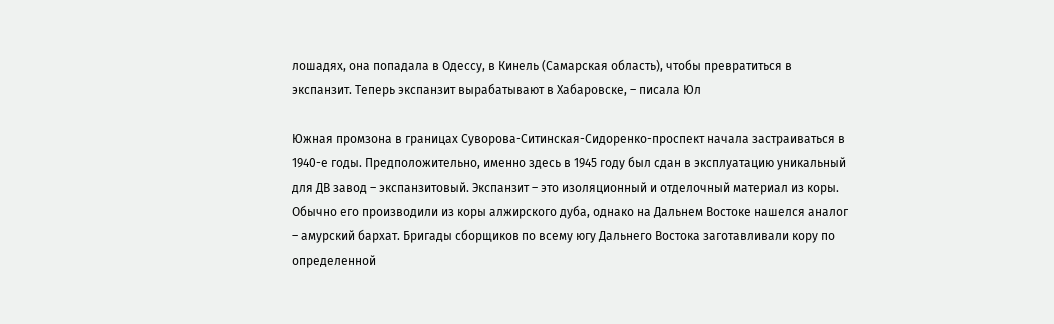лошадях, она попадала в Одессу, в Кинель (Самарская область), чтобы превратиться в экспанзит. Теперь экспанзит вырабатывают в Хабаровске, – писала Юл

Южная промзона в границах Суворова-Ситинская-Сидоренко-проспект начала застраиваться в 1940-е годы. Предположительно, именно здесь в 1945 году был сдан в эксплуатацию уникальный для ДВ завод – экспанзитовый. Экспанзит – это изоляционный и отделочный материал из коры. Обычно его производили из коры алжирского дуба, однако на Дальнем Востоке нашелся аналог – амурский бархат. Бригады сборщиков по всему югу Дальнего Востока заготавливали кору по определенной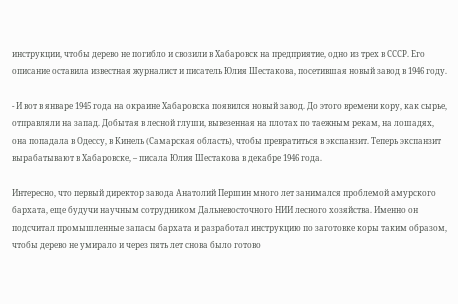инструкции, чтобы дерево не погибло и свозили в Хабаровск на предприятие, одно из трех в СССР. Его описание оставила известная журналист и писатель Юлия Шестакова, посетившая новый завод в 1946 году.

- И вот в январе 1945 года на окраине Хабаровска появился новый завод. До этого времени кору, как сырье, отправляли на запад. Добытая в лесной глуши, вывезенная на плотах по таежным рекам, на лошадях, она попадала в Одессу, в Кинель (Самарская область), чтобы превратиться в экспанзит. Теперь экспанзит вырабатывают в Хабаровске, – писала Юлия Шестакова в декабре 1946 года.

Интересно, что первый директор завода Анатолий Першин много лет занимался проблемой амурского бархата, еще будучи научным сотрудником Дальневосточного НИИ лесного хозяйства. Именно он подсчитал промышленные запасы бархата и разработал инструкцию по заготовке коры таким образом, чтобы дерево не умирало и через пять лет снова было готово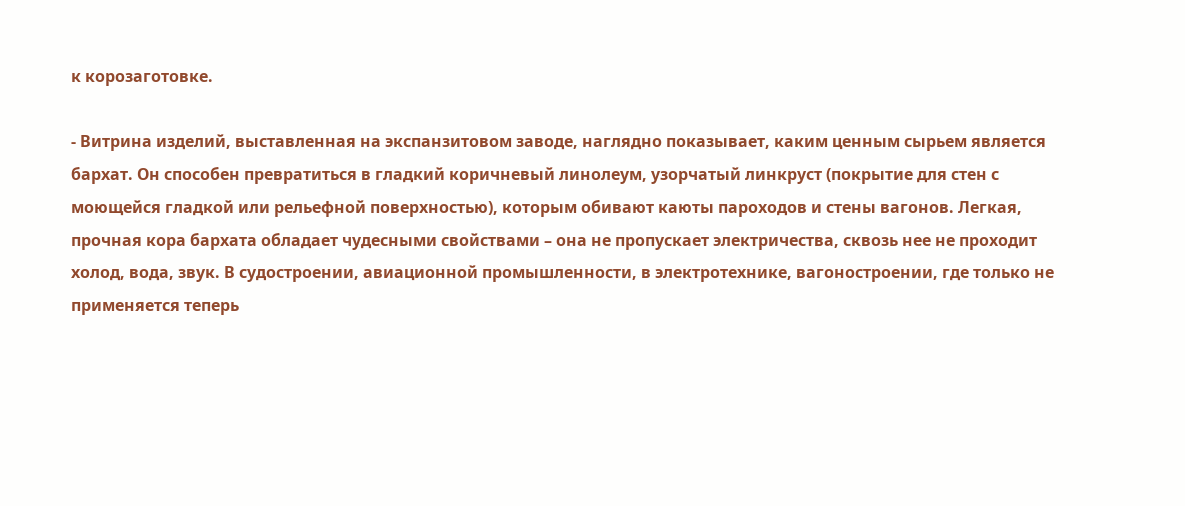к корозаготовке.

- Витрина изделий, выставленная на экспанзитовом заводе, наглядно показывает, каким ценным сырьем является бархат. Он способен превратиться в гладкий коричневый линолеум, узорчатый линкруст (покрытие для стен с моющейся гладкой или рельефной поверхностью), которым обивают каюты пароходов и стены вагонов. Легкая, прочная кора бархата обладает чудесными свойствами – она не пропускает электричества, сквозь нее не проходит холод, вода, звук. В судостроении, авиационной промышленности, в электротехнике, вагоностроении, где только не применяется теперь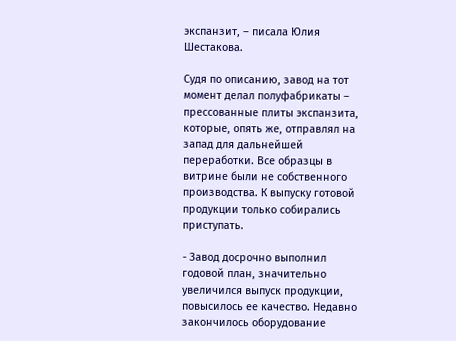экспанзит, – писала Юлия Шестакова.

Судя по описанию, завод на тот момент делал полуфабрикаты – прессованные плиты экспанзита, которые, опять же, отправлял на запад для дальнейшей переработки. Все образцы в витрине были не собственного производства. К выпуску готовой продукции только собирались приступать.

- Завод досрочно выполнил годовой план, значительно увеличился выпуск продукции, повысилось ее качество. Недавно закончилось оборудование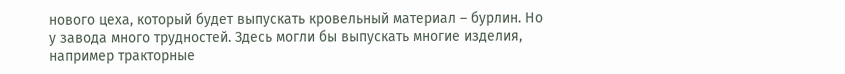нового цеха, который будет выпускать кровельный материал – бурлин. Но у завода много трудностей. Здесь могли бы выпускать многие изделия, например тракторные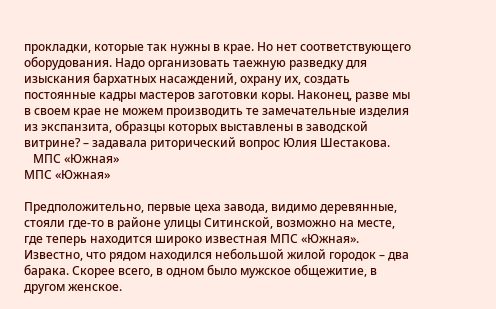прокладки, которые так нужны в крае. Но нет соответствующего оборудования. Надо организовать таежную разведку для изыскания бархатных насаждений, охрану их, создать постоянные кадры мастеров заготовки коры. Наконец, разве мы в своем крае не можем производить те замечательные изделия из экспанзита, образцы которых выставлены в заводской витрине? – задавала риторический вопрос Юлия Шестакова.
   МПС «Южная»
МПС «Южная»

Предположительно, первые цеха завода, видимо деревянные, стояли где-то в районе улицы Ситинской, возможно на месте, где теперь находится широко известная МПС «Южная». Известно, что рядом находился небольшой жилой городок – два барака. Скорее всего, в одном было мужское общежитие, в другом женское.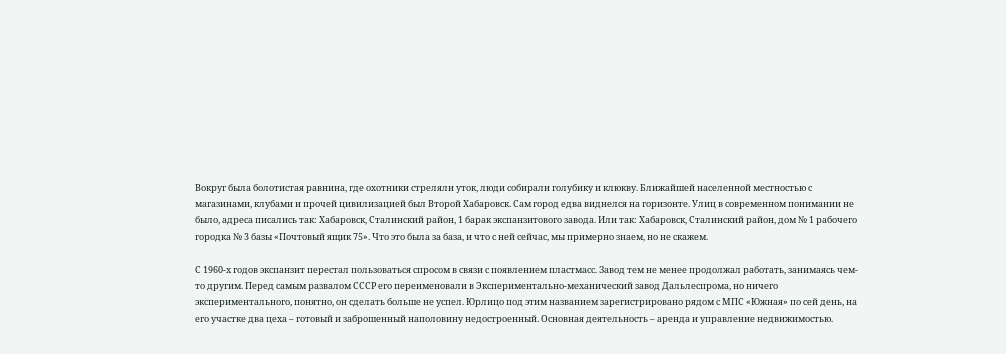Вокруг была болотистая равнина, где охотники стреляли уток, люди собирали голубику и клюкву. Ближайшей населенной местностью с магазинами, клубами и прочей цивилизацией был Второй Хабаровск. Сам город едва виднелся на горизонте. Улиц в современном понимании не было, адреса писались так: Хабаровск, Сталинский район, 1 барак экспанзитового завода. Или так: Хабаровск, Сталинский район, дом № 1 рабочего городка № 3 базы «Почтовый ящик 75». Что это была за база, и что с ней сейчас, мы примерно знаем, но не скажем.

С 1960-х годов экспанзит перестал пользоваться спросом в связи с появлением пластмасс. Завод тем не менее продолжал работать, занимаясь чем-то другим. Перед самым развалом СССР его переименовали в Экспериментально-механический завод Дальлеспрома, но ничего экспериментального, понятно, он сделать больше не успел. Юрлицо под этим названием зарегистрировано рядом с МПС «Южная» по сей день, на его участке два цеха – готовый и заброшенный наполовину недостроенный. Основная деятельность – аренда и управление недвижимостью.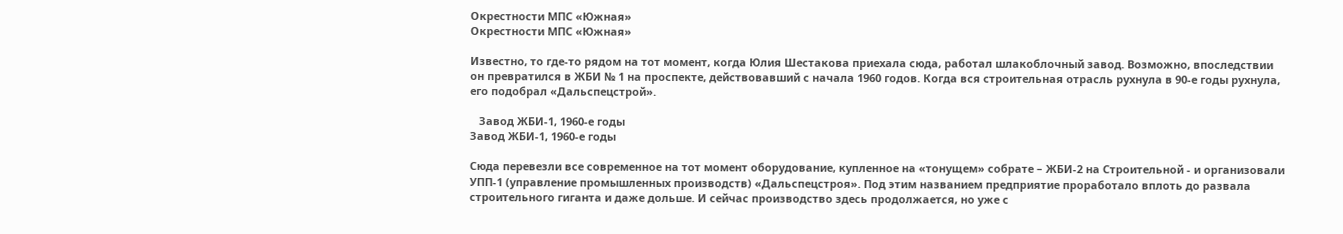Окрестности МПС «Южная»
Окрестности МПС «Южная»

Известно, то где-то рядом на тот момент, когда Юлия Шестакова приехала сюда, работал шлакоблочный завод. Возможно, впоследствии он превратился в ЖБИ № 1 на проспекте, действовавший с начала 1960 годов. Когда вся строительная отрасль рухнула в 90-е годы рухнула, его подобрал «Дальспецстрой».

   Завод ЖБИ-1, 1960-е годы
Завод ЖБИ-1, 1960-е годы

Сюда перевезли все современное на тот момент оборудование, купленное на «тонущем» собрате – ЖБИ-2 на Строительной - и организовали УПП-1 (управление промышленных производств) «Дальспецстроя». Под этим названием предприятие проработало вплоть до развала строительного гиганта и даже дольше. И сейчас производство здесь продолжается, но уже с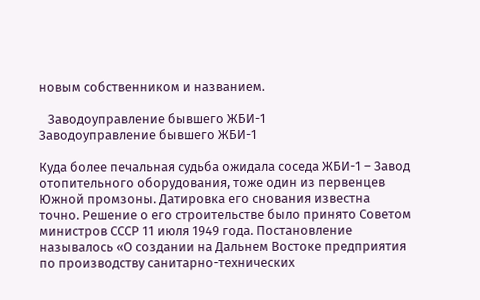новым собственником и названием.

   Заводоуправление бывшего ЖБИ-1
Заводоуправление бывшего ЖБИ-1

Куда более печальная судьба ожидала соседа ЖБИ-1 – Завод отопительного оборудования, тоже один из первенцев Южной промзоны. Датировка его снования известна точно. Решение о его строительстве было принято Советом министров СССР 11 июля 1949 года. Постановление называлось «О создании на Дальнем Востоке предприятия по производству санитарно-технических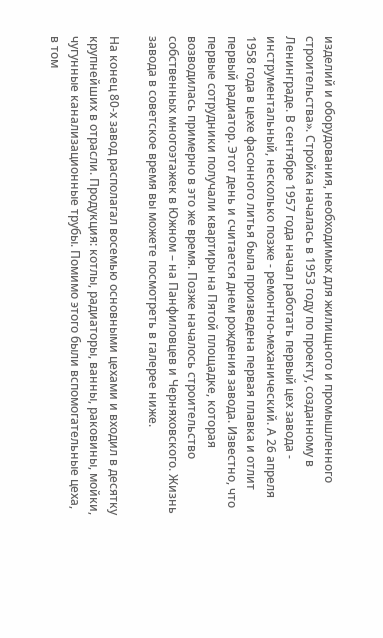изделий и оборудования, необходимых для жилищного и промышленного строительства». Стройка началась в 1953 году по проекту, созданному в Ленинграде. В сентябре 1957 года начал работать первый цех завода - инструментальный, несколько позже - ремонтно-механический. А 26 апреля 1958 года в цехе фасонного литья была произведена первая плавка и отлит первый радиатор. Этот день и считается днем рождения завода. Известно, что первые сотрудники получали квартиры на Пятой площадке, которая возводилась примерно в это же время. Позже началось строительство собственных многоэтажек в Южном – на Панфиловцев и Черняховского. Жизнь завода в советское время вы можете посмотреть в галерее ниже.

На конец 80-х завод располагал восемью основными цехами и входил в десятку крупнейших в отрасли. Продукция: котлы, радиаторы, ванны, раковины, мойки, чугунные канализационные трубы. Помимо этого были вспомогательные цеха, в том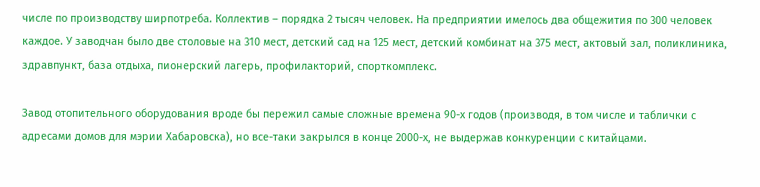числе по производству ширпотреба. Коллектив – порядка 2 тысяч человек. На предприятии имелось два общежития по 300 человек каждое. У заводчан было две столовые на 310 мест, детский сад на 125 мест, детский комбинат на 375 мест, актовый зал, поликлиника, здравпункт, база отдыха, пионерский лагерь, профилакторий, спорткомплекс.

Завод отопительного оборудования вроде бы пережил самые сложные времена 90-х годов (производя, в том числе и таблички с адресами домов для мэрии Хабаровска), но все-таки закрылся в конце 2000-х, не выдержав конкуренции с китайцами.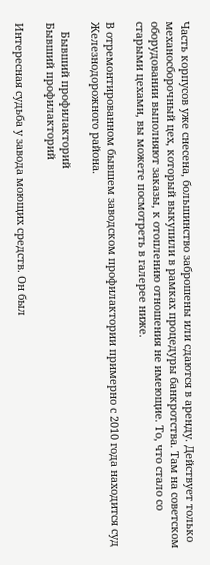Часть корпусов уже снесена, большинство заброшены или сдаются в аренду. Действует только механосборочный цех, который выкупили в рамках процедуры банкротства. Там на советском оборудовании выполняют заказы, к отоплению отношения не имеющие. То, что стало со старыми цехами, вы можете посмотреть в галерее ниже.

В отремонтированном бывшем заводском профилактории примерно с 2010 года находится суд Железнодорожного района.

   Бывший профилакторий
Бывший профилакторий

Интересная судьба у завода моющих средств. Он был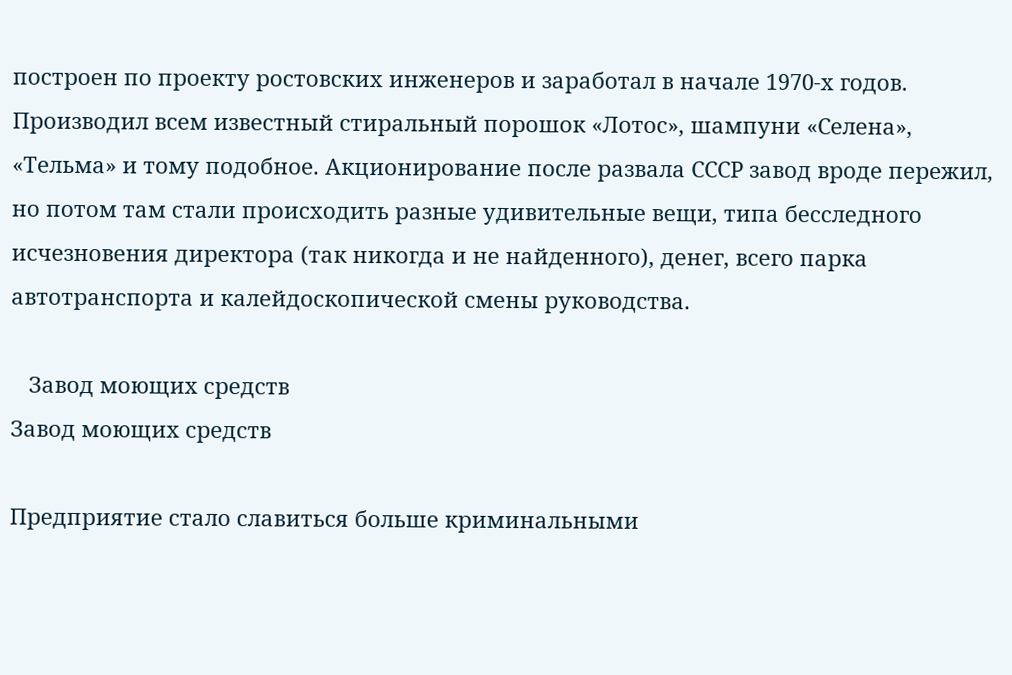построен по проекту ростовских инженеров и заработал в начале 1970-х годов. Производил всем известный стиральный порошок «Лотос», шампуни «Селена», «Тельма» и тому подобное. Акционирование после развала СССР завод вроде пережил, но потом там стали происходить разные удивительные вещи, типа бесследного исчезновения директора (так никогда и не найденного), денег, всего парка автотранспорта и калейдоскопической смены руководства.

   Завод моющих средств
Завод моющих средств

Предприятие стало славиться больше криминальными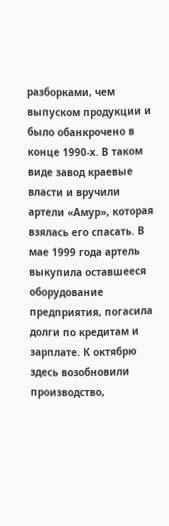разборками, чем выпуском продукции и было обанкрочено в конце 1990-х. В таком виде завод краевые власти и вручили артели «Амур», которая взялась его спасать. В мае 1999 года артель выкупила оставшееся оборудование предприятия, погасила долги по кредитам и зарплате. К октябрю здесь возобновили производство,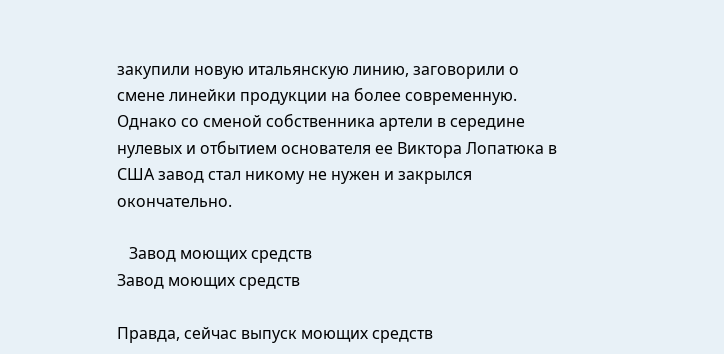закупили новую итальянскую линию, заговорили о смене линейки продукции на более современную. Однако со сменой собственника артели в середине нулевых и отбытием основателя ее Виктора Лопатюка в США завод стал никому не нужен и закрылся окончательно.

   Завод моющих средств
Завод моющих средств

Правда, сейчас выпуск моющих средств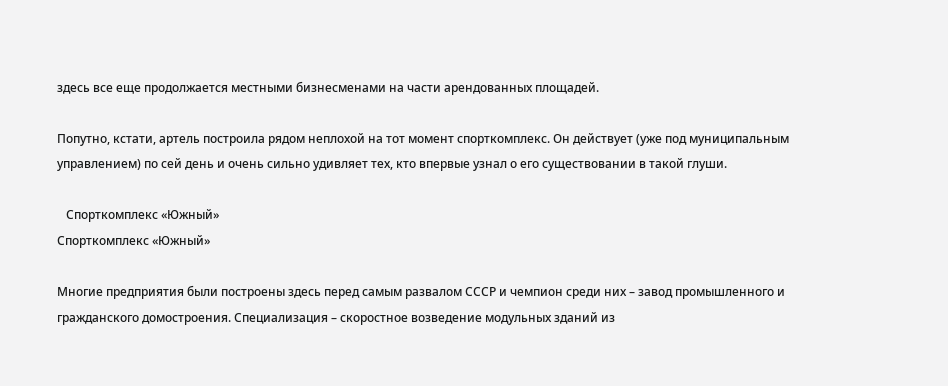здесь все еще продолжается местными бизнесменами на части арендованных площадей.

Попутно, кстати, артель построила рядом неплохой на тот момент спорткомплекс. Он действует (уже под муниципальным управлением) по сей день и очень сильно удивляет тех, кто впервые узнал о его существовании в такой глуши.

   Спорткомплекс «Южный»
Спорткомплекс «Южный»

Многие предприятия были построены здесь перед самым развалом СССР и чемпион среди них – завод промышленного и гражданского домостроения. Специализация – скоростное возведение модульных зданий из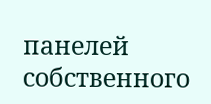панелей собственного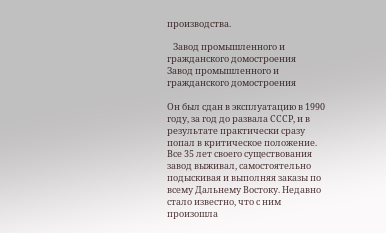производства.

   Завод промышленного и гражданского домостроения
Завод промышленного и гражданского домостроения

Он был сдан в эксплуатацию в 1990 году, за год до развала СССР, и в результате практически сразу попал в критическое положение. Все 35 лет своего существования завод выживал, самостоятельно подыскивая и выполняя заказы по всему Дальнему Востоку. Недавно стало известно, что с ним произошла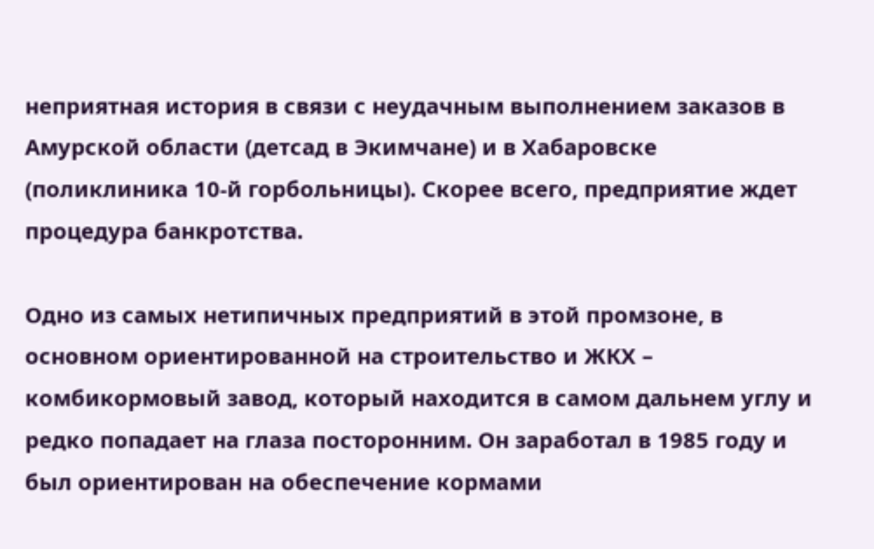неприятная история в связи с неудачным выполнением заказов в Амурской области (детсад в Экимчане) и в Хабаровске (поликлиника 10-й горбольницы). Скорее всего, предприятие ждет процедура банкротства.

Одно из самых нетипичных предприятий в этой промзоне, в основном ориентированной на строительство и ЖКХ – комбикормовый завод, который находится в самом дальнем углу и редко попадает на глаза посторонним. Он заработал в 1985 году и был ориентирован на обеспечение кормами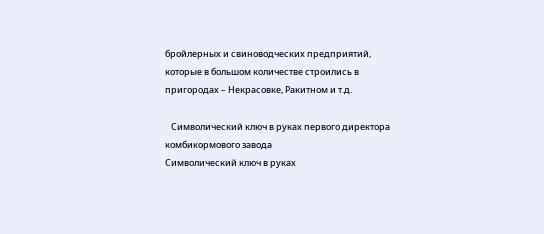бройлерных и свиноводческих предприятий, которые в большом количестве строились в пригородах – Некрасовке, Ракитном и т.д.

   Символический ключ в руках первого директора комбикормового завода
Символический ключ в руках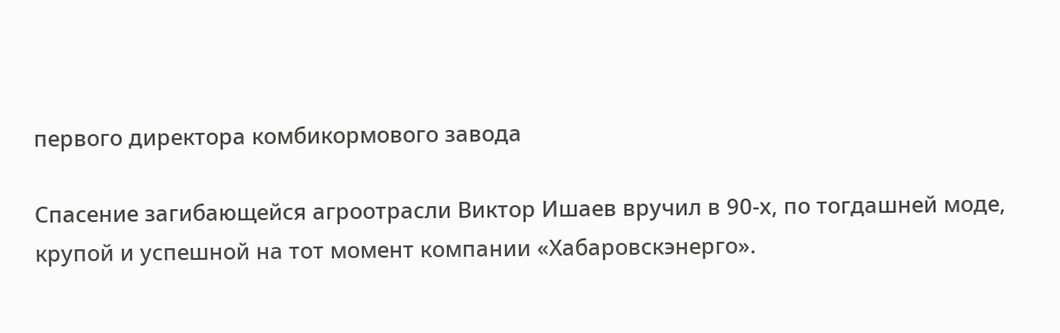первого директора комбикормового завода

Спасение загибающейся агроотрасли Виктор Ишаев вручил в 90-х, по тогдашней моде, крупой и успешной на тот момент компании «Хабаровскэнерго».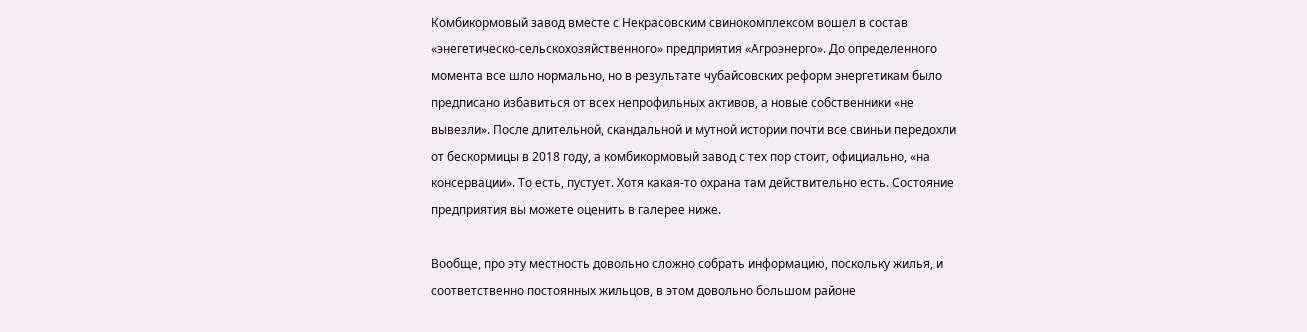Комбикормовый завод вместе с Некрасовским свинокомплексом вошел в состав «энегетическо-сельскохозяйственного» предприятия «Агроэнерго». До определенного момента все шло нормально, но в результате чубайсовских реформ энергетикам было предписано избавиться от всех непрофильных активов, а новые собственники «не вывезли». После длительной, скандальной и мутной истории почти все свиньи передохли от бескормицы в 2018 году, а комбикормовый завод с тех пор стоит, официально, «на консервации». То есть, пустует. Хотя какая-то охрана там действительно есть. Состояние предприятия вы можете оценить в галерее ниже.

Вообще, про эту местность довольно сложно собрать информацию, поскольку жилья, и соответственно постоянных жильцов, в этом довольно большом районе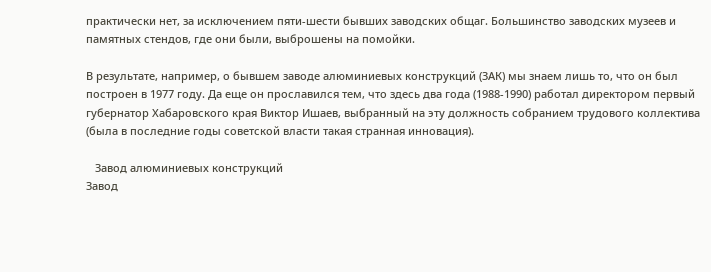практически нет, за исключением пяти-шести бывших заводских общаг. Большинство заводских музеев и памятных стендов, где они были, выброшены на помойки.

В результате, например, о бывшем заводе алюминиевых конструкций (ЗАК) мы знаем лишь то, что он был построен в 1977 году. Да еще он прославился тем, что здесь два года (1988-1990) работал директором первый губернатор Хабаровского края Виктор Ишаев, выбранный на эту должность собранием трудового коллектива (была в последние годы советской власти такая странная инновация).

   Завод алюминиевых конструкций
Завод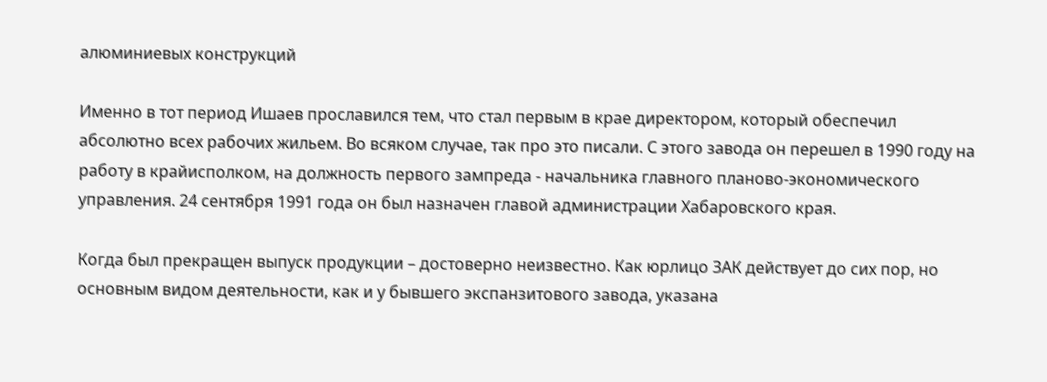алюминиевых конструкций

Именно в тот период Ишаев прославился тем, что стал первым в крае директором, который обеспечил абсолютно всех рабочих жильем. Во всяком случае, так про это писали. С этого завода он перешел в 1990 году на работу в крайисполком, на должность первого зампреда - начальника главного планово-экономического управления. 24 сентября 1991 года он был назначен главой администрации Хабаровского края.

Когда был прекращен выпуск продукции – достоверно неизвестно. Как юрлицо ЗАК действует до сих пор, но основным видом деятельности, как и у бывшего экспанзитового завода, указана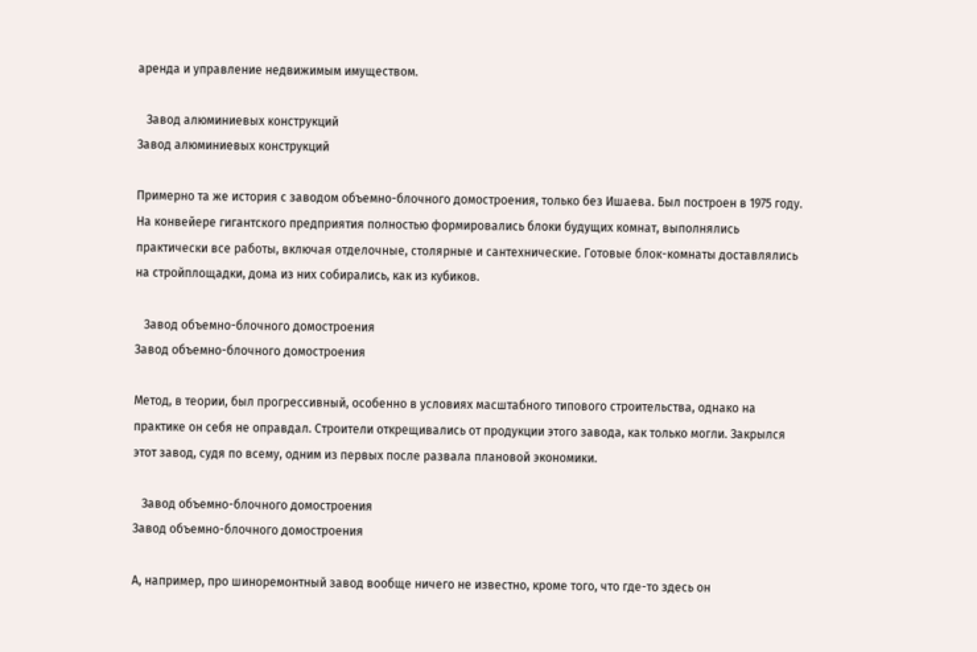аренда и управление недвижимым имуществом.

   Завод алюминиевых конструкций
Завод алюминиевых конструкций

Примерно та же история с заводом объемно-блочного домостроения, только без Ишаева. Был построен в 1975 году. На конвейере гигантского предприятия полностью формировались блоки будущих комнат, выполнялись практически все работы, включая отделочные, столярные и сантехнические. Готовые блок-комнаты доставлялись на стройплощадки, дома из них собирались, как из кубиков.

   Завод объемно-блочного домостроения
Завод объемно-блочного домостроения

Метод, в теории, был прогрессивный, особенно в условиях масштабного типового строительства, однако на практике он себя не оправдал. Строители открещивались от продукции этого завода, как только могли. Закрылся этот завод, судя по всему, одним из первых после развала плановой экономики.

   Завод объемно-блочного домостроения
Завод объемно-блочного домостроения

А, например, про шиноремонтный завод вообще ничего не известно, кроме того, что где-то здесь он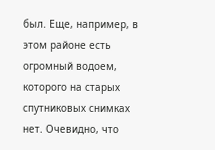был. Еще, например, в этом районе есть огромный водоем, которого на старых спутниковых снимках нет. Очевидно, что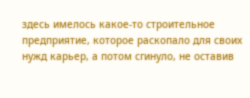здесь имелось какое-то строительное предприятие, которое раскопало для своих нужд карьер, а потом сгинуло, не оставив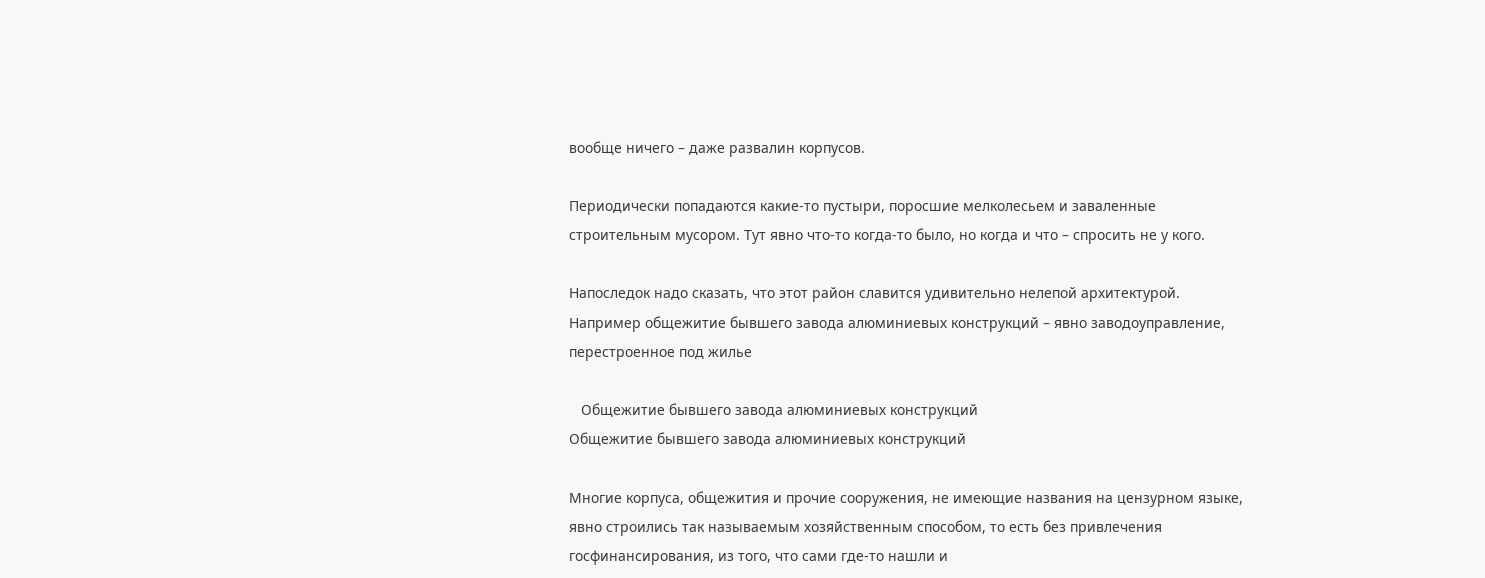вообще ничего – даже развалин корпусов.

Периодически попадаются какие-то пустыри, поросшие мелколесьем и заваленные строительным мусором. Тут явно что-то когда-то было, но когда и что – спросить не у кого.

Напоследок надо сказать, что этот район славится удивительно нелепой архитектурой. Например общежитие бывшего завода алюминиевых конструкций – явно заводоуправление, перестроенное под жилье

   Общежитие бывшего завода алюминиевых конструкций
Общежитие бывшего завода алюминиевых конструкций

Многие корпуса, общежития и прочие сооружения, не имеющие названия на цензурном языке, явно строились так называемым хозяйственным способом, то есть без привлечения госфинансирования, из того, что сами где-то нашли и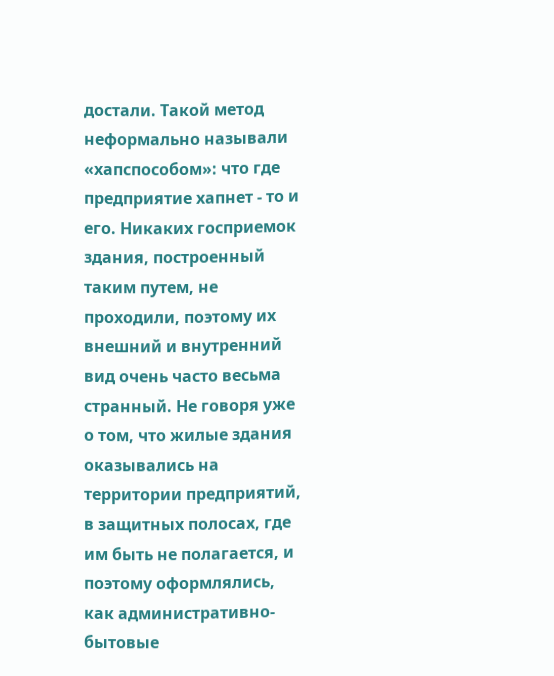достали. Такой метод неформально называли «хапспособом»: что где предприятие хапнет - то и его. Никаких госприемок здания, построенный таким путем, не проходили, поэтому их внешний и внутренний вид очень часто весьма странный. Не говоря уже о том, что жилые здания оказывались на территории предприятий, в защитных полосах, где им быть не полагается, и поэтому оформлялись, как административно-бытовые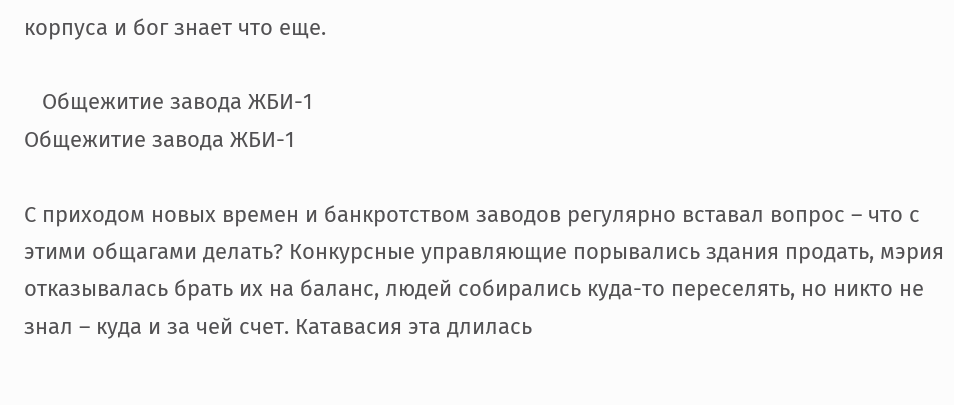корпуса и бог знает что еще.

   Общежитие завода ЖБИ-1
Общежитие завода ЖБИ-1

С приходом новых времен и банкротством заводов регулярно вставал вопрос – что с этими общагами делать? Конкурсные управляющие порывались здания продать, мэрия отказывалась брать их на баланс, людей собирались куда-то переселять, но никто не знал – куда и за чей счет. Катавасия эта длилась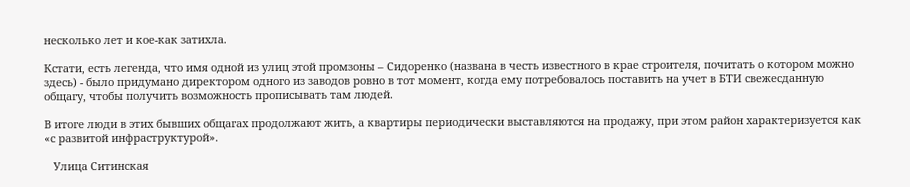несколько лет и кое-как затихла.

Кстати, есть легенда, что имя одной из улиц этой промзоны – Сидоренко (названа в честь известного в крае строителя, почитать о котором можно здесь) - было придумано директором одного из заводов ровно в тот момент, когда ему потребовалось поставить на учет в БТИ свежесданную общагу, чтобы получить возможность прописывать там людей.

В итоге люди в этих бывших общагах продолжают жить, а квартиры периодически выставляются на продажу, при этом район характеризуется как «с развитой инфраструктурой».

   Улица Ситинская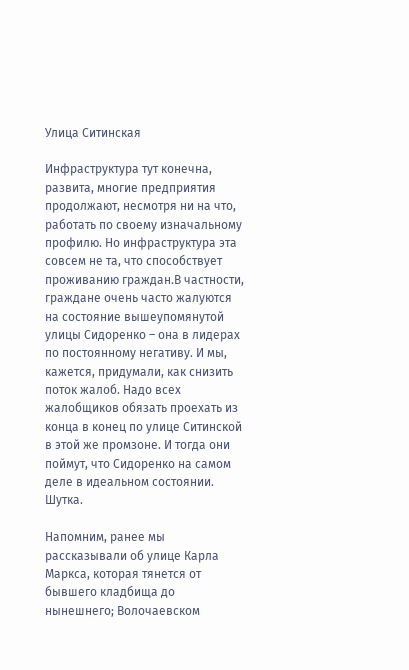Улица Ситинская

Инфраструктура тут конечна, развита, многие предприятия продолжают, несмотря ни на что, работать по своему изначальному профилю. Но инфраструктура эта совсем не та, что способствует проживанию граждан.В частности, граждане очень часто жалуются на состояние вышеупомянутой улицы Сидоренко – она в лидерах по постоянному негативу. И мы, кажется, придумали, как снизить поток жалоб. Надо всех жалобщиков обязать проехать из конца в конец по улице Ситинской в этой же промзоне. И тогда они поймут, что Сидоренко на самом деле в идеальном состоянии. Шутка.

Напомним, ранее мы рассказывали об улице Карла Маркса, которая тянется от бывшего кладбища до нынешнего; Волочаевском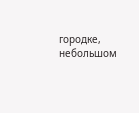городке, небольшом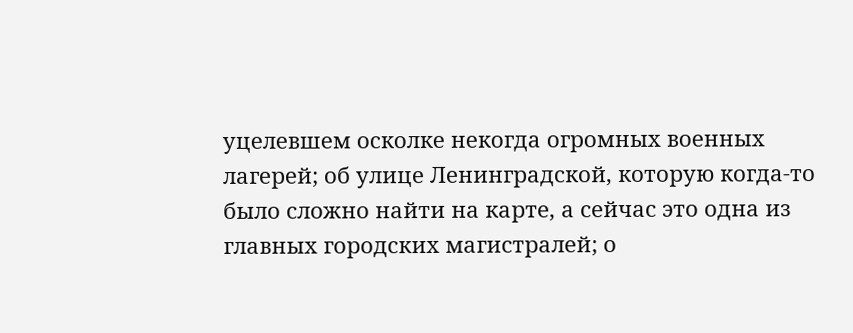уцелевшем осколке некогда огромных военных лагерей; об улице Ленинградской, которую когда-то было сложно найти на карте, а сейчас это одна из главных городских магистралей; о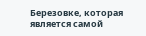Березовке, которая является самой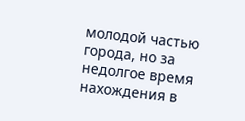молодой частью города, но за недолгое время нахождения в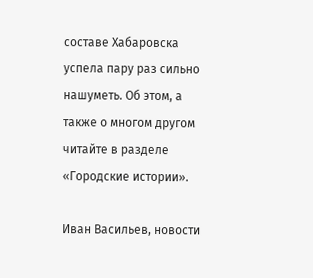составе Хабаровска успела пару раз сильно нашуметь. Об этом, а также о многом другом читайте в разделе «Городские истории».

Иван Васильев, новости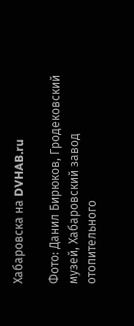Хабаровска на DVHAB.ru

Фото: Данил Бирюков, Гродековский музей, Хабаровский завод отопительного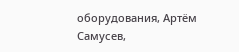оборудования, Артём Самусев,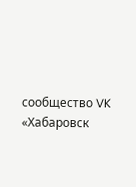сообщество VK «Хабаровск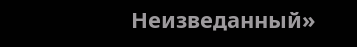Неизведанный»